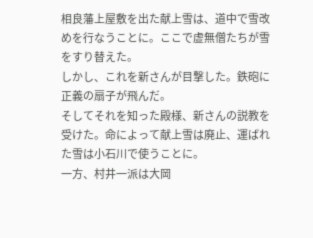相良藩上屋敷を出た献上雪は、道中で雪改めを行なうことに。ここで虚無僧たちが雪をすり替えた。
しかし、これを新さんが目撃した。鉄砲に正義の扇子が飛んだ。
そしてそれを知った殿様、新さんの説教を受けた。命によって献上雪は廃止、運ばれた雪は小石川で使うことに。
一方、村井一派は大岡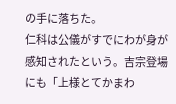の手に落ちた。
仁科は公儀がすでにわが身が感知されたという。吉宗登場にも「上様とてかまわ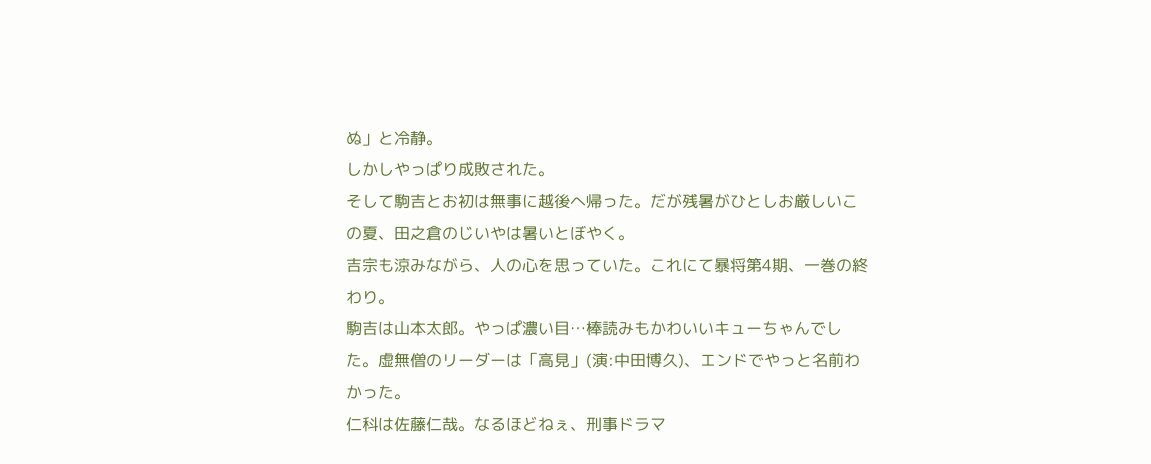ぬ」と冷静。
しかしやっぱり成敗された。
そして駒吉とお初は無事に越後へ帰った。だが残暑がひとしお厳しいこの夏、田之倉のじいやは暑いとぼやく。
吉宗も涼みながら、人の心を思っていた。これにて暴将第4期、一巻の終わり。
駒吉は山本太郎。やっぱ濃い目…棒読みもかわいいキューちゃんでした。虚無僧のリーダーは「高見」(演:中田博久)、エンドでやっと名前わかった。
仁科は佐藤仁哉。なるほどねぇ、刑事ドラマ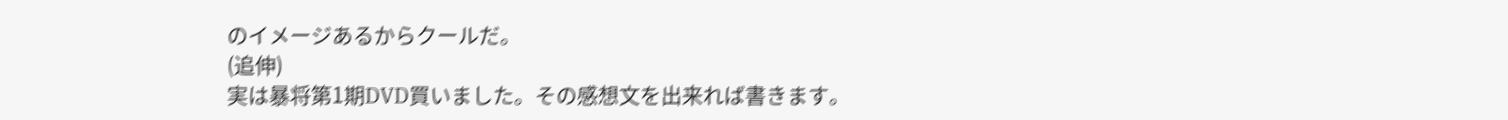のイメージあるからクールだ。
(追伸)
実は暴将第1期DVD買いました。その感想文を出来れば書きます。